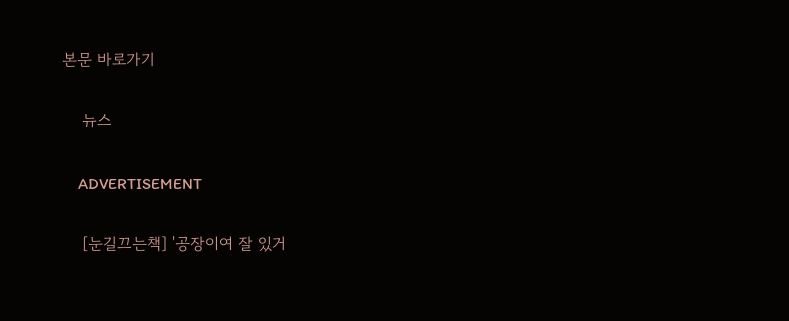본문 바로가기

    뉴스

    ADVERTISEMENT

    [눈길끄는책] '공장이여 잘 있거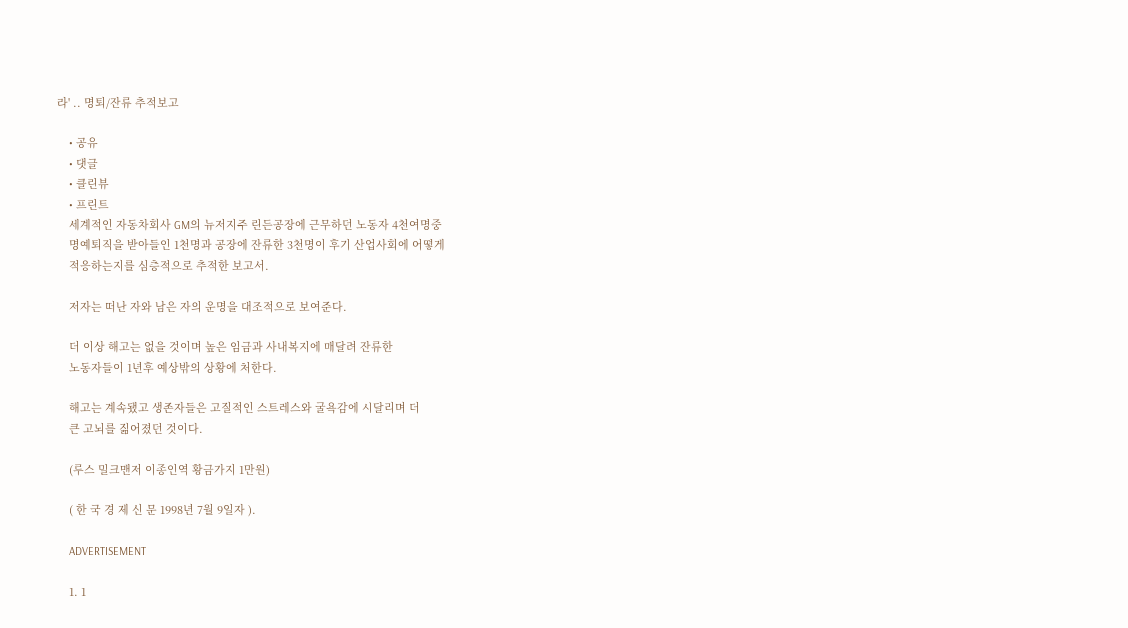라' .. 명퇴/잔류 추적보고

    • 공유
    • 댓글
    • 클린뷰
    • 프린트
    세계적인 자동차회사 GM의 뉴저지주 린든공장에 근무하던 노동자 4천여명중
    명예퇴직을 받아들인 1천명과 공장에 잔류한 3천명이 후기 산업사회에 어떻게
    적응하는지를 심층적으로 추적한 보고서.

    저자는 떠난 자와 남은 자의 운명을 대조적으로 보여준다.

    더 이상 해고는 없을 것이며 높은 임금과 사내복지에 매달려 잔류한
    노동자들이 1년후 예상밖의 상황에 처한다.

    해고는 계속됐고 생존자들은 고질적인 스트레스와 굴욕감에 시달리며 더
    큰 고뇌를 짊어졌던 것이다.

    (루스 밀크맨저 이종인역 황금가지 1만원)

    ( 한 국 경 제 신 문 1998년 7월 9일자 ).

    ADVERTISEMENT

    1. 1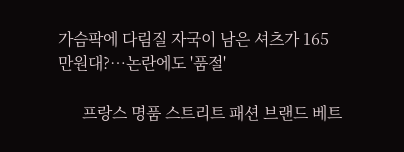가슴팍에 다림질 자국이 남은 셔츠가 165만원대?…논란에도 '품절'

      프랑스 명품 스트리트 패션 브랜드 베트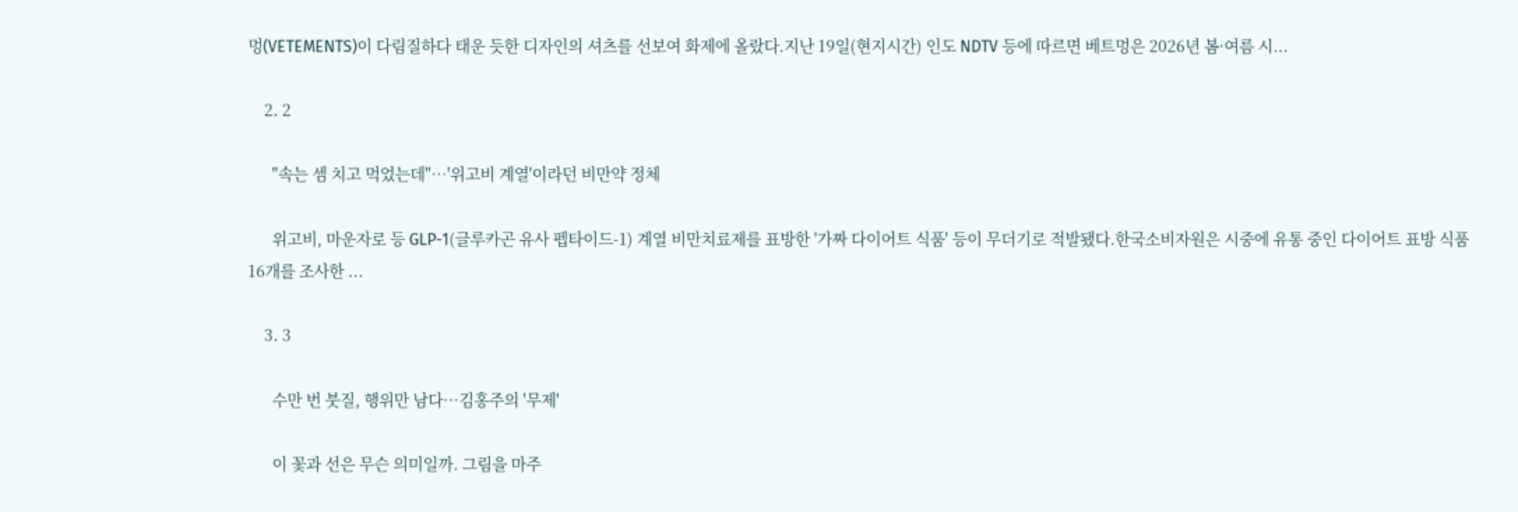멍(VETEMENTS)이 다림질하다 태운 듯한 디자인의 셔츠를 선보여 화제에 올랐다.지난 19일(현지시간) 인도 NDTV 등에 따르면 베트멍은 2026년 봄·여름 시...

    2. 2

      "속는 셈 치고 먹었는데"…'위고비 계열'이라던 비만약 정체

      위고비, 마운자로 등 GLP-1(글루카곤 유사 펩타이드-1) 계열 비만치료제를 표방한 '가짜 다이어트 식품' 등이 무더기로 적발됐다.한국소비자원은 시중에 유통 중인 다이어트 표방 식품 16개를 조사한 ...

    3. 3

      수만 번 붓질, 행위만 남다…김홍주의 '무제'

      이 꽃과 선은 무슨 의미일까. 그림을 마주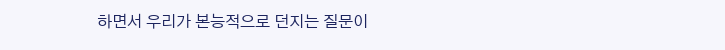하면서 우리가 본능적으로 던지는 질문이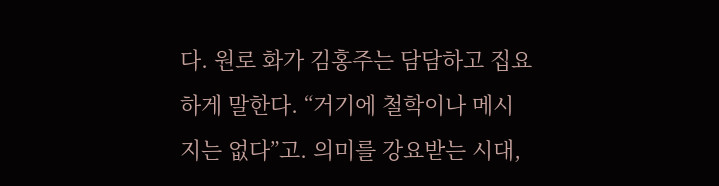다. 원로 화가 김홍주는 담담하고 집요하게 말한다. “거기에 철학이나 메시지는 없다”고. 의미를 강요받는 시대,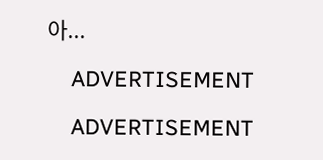아...

    ADVERTISEMENT

    ADVERTISEMENT